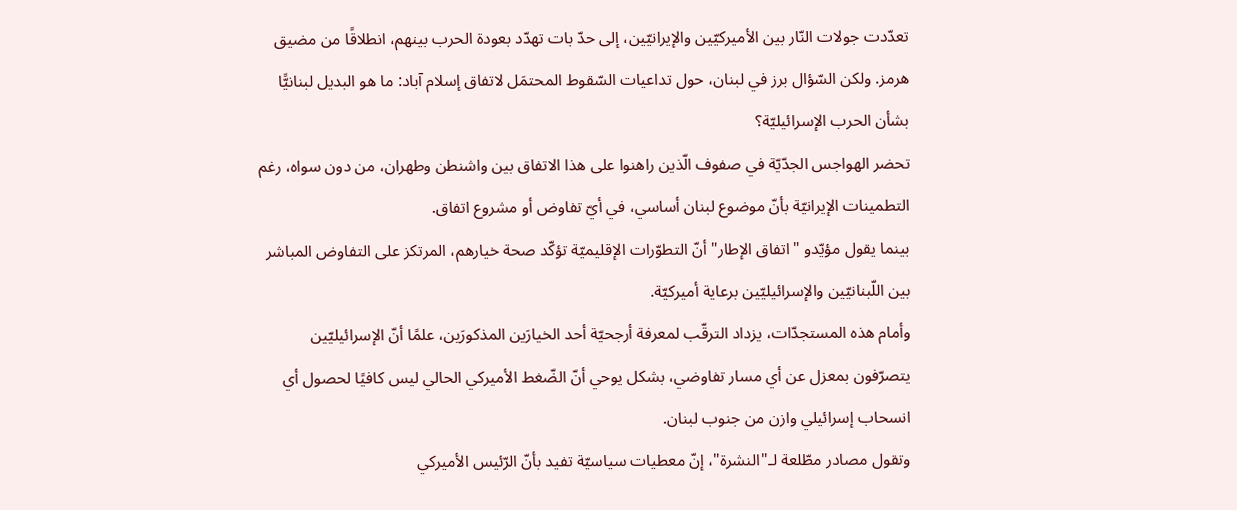تعدّدت جولات النّار بين الأميركيّين والإيرانيّين، إلى حدّ بات تهدّد بعودة الحرب بينهم، انطلاقًا من مضيق هرمز. ولكن السّؤال برز في لبنان، حول تداعيات السّقوط المحتمَل لاتفاق إسلام آباد: ما هو البديل لبنانيًّا بشأن الحرب الإسرائيليّة؟
تحضر الهواجس الجدّيّة في صفوف الّذين راهنوا على هذا الاتفاق بين واشنطن وطهران، من دون سواه، رغم التطمينات الإيرانيّة بأنّ موضوع لبنان أساسي، في أيّ تفاوض أو مشروع اتفاق.
بينما يقول مؤيّدو "اتفاق الإطار" أنّ التطوّرات الإقليميّة تؤكّد صحة خيارهم، المرتكز على التفاوض المباشر بين اللّبنانيّين والإسرائيليّين برعاية أميركيّة.
وأمام هذه المستجدّات، يزداد الترقّب لمعرفة أرجحيّة أحد الخيارَين المذكورَين، علمًا أنّ الإسرائيليّين يتصرّفون بمعزل عن أي مسار تفاوضي، بشكل يوحي أنّ الضّغط الأميركي الحالي ليس كافيًا لحصول أي انسحاب إسرائيلي وازن من جنوب لبنان.
وتقول مصادر مطّلعة لـ"النشرة"، إنّ معطيات سياسيّة تفيد بأنّ الرّئيس الأميركي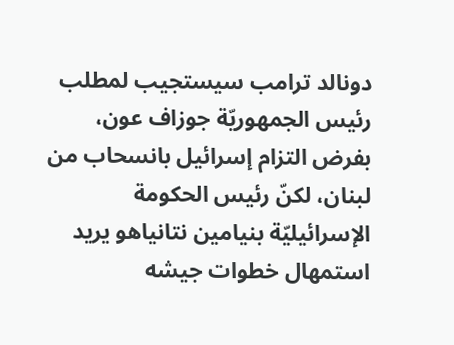دونالد ترامب سيستجيب لمطلب رئيس الجمهوريّة جوزاف عون، بفرض التزام إسرائيل بانسحاب من لبنان، لكنّ رئيس الحكومة الإسرائيليّة بنيامين نتانياهو يريد استمهال خطوات جيشه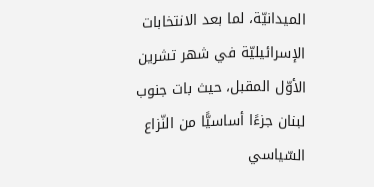الميدانيّة، لما بعد الانتخابات الإسرائيليّة في شهر تشرين الأوّل المقبل، حيث بات جنوب لبنان جزءًا أساسيًّا من النّزاع السّياسي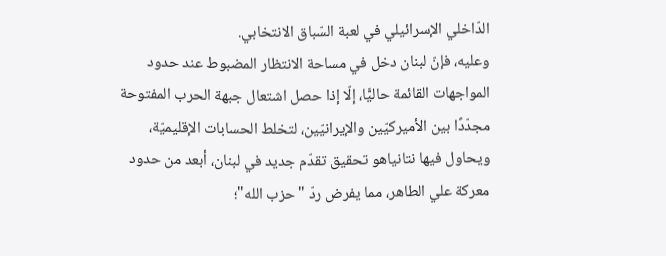الدّاخلي الإسرائيلي في لعبة السّباق الانتخابي.
وعليه، فإنّ لبنان دخل في مساحة الانتظار المضبوط عند حدود المواجهات القائمة حاليًّا، إلّا إذا حصل اشتعال جبهة الحرب المفتوحة مجدّدًا بين الأميركيّين والإيرانيّين، لتخلط الحسابات الإقليميّة، ويحاول فيها نتانياهو تحقيق تقدّم جديد في لبنان، أبعد من حدود معركة علي الطاهر، مما يفرض ردّ "حزب الله"؛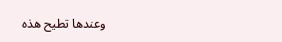وعندها تطيح هذه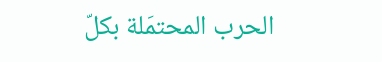الحرب المحتمَلة بكلّ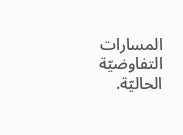المسارات التفاوضيّة الحاليّة.